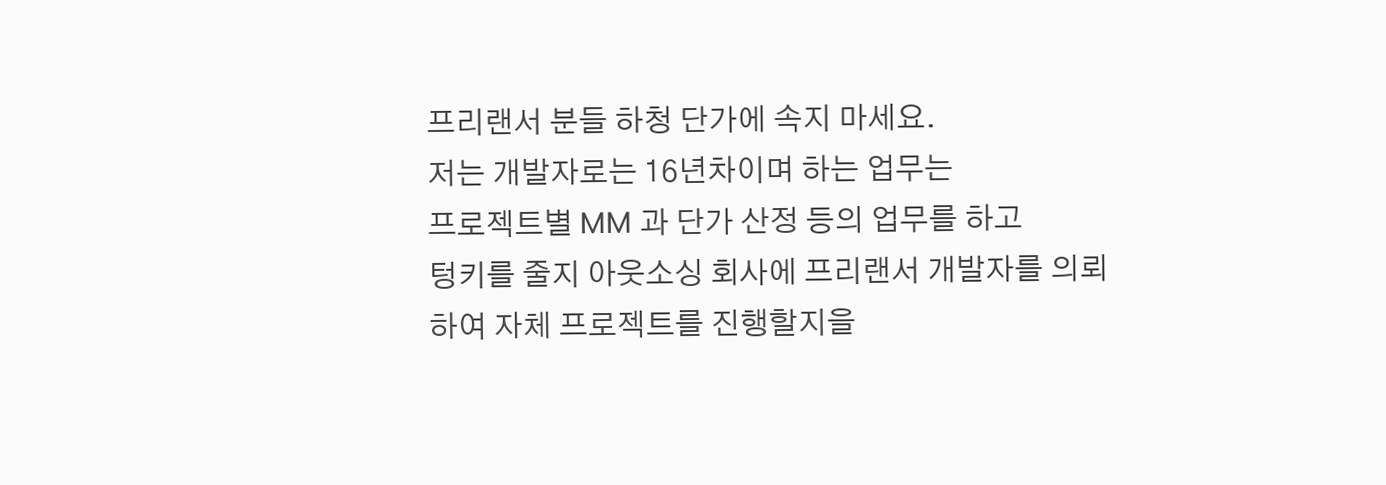프리랜서 분들 하청 단가에 속지 마세요.
저는 개발자로는 16년차이며 하는 업무는
프로젝트별 MM 과 단가 산정 등의 업무를 하고
텅키를 줄지 아웃소싱 회사에 프리랜서 개발자를 의뢰
하여 자체 프로젝트를 진행할지을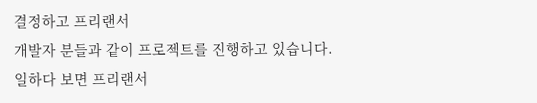결정하고 프리랜서
개발자 분들과 같이 프로젝트를 진행하고 있습니다.
일하다 보면 프리랜서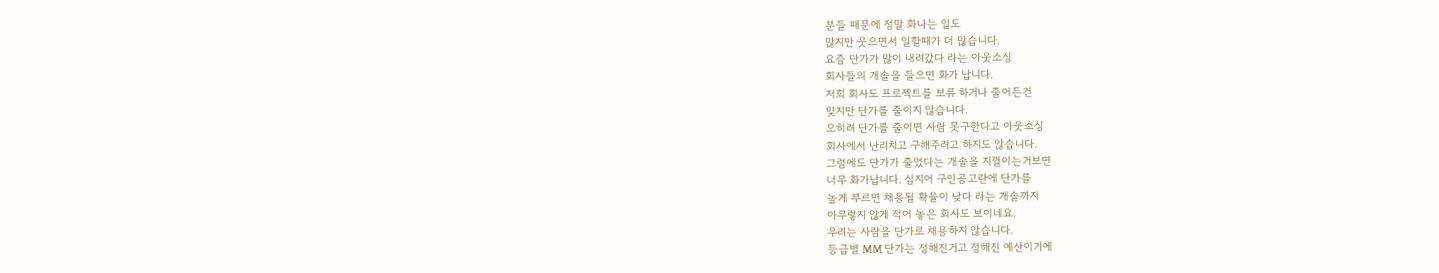분들 때문에 정말 화나는 일도
많지만 웃으면서 일할때가 더 많습니다.
요즘 단가가 많이 내려갔다 라는 아웃소싱
회사들의 개솔을 들으면 화가 납니다.
저희 회사도 프로젝트를 보류 하거나 줄어든건
맞지만 단가를 줄이지 않습니다.
오히려 단가를 줄이면 사람 못구한다고 아웃소싱
회사에서 난리치고 구해주려고 하지도 않습니다.
그럼에도 단가가 줄었다는 개솔을 지껄이는거보면
너무 화가납니다. 심지어 구인공고란에 단가를
높게 부르면 채용될 확율이 낮다 라는 개솔까지
아무렇지 않게 적어 놓은 회사도 보이네요.
우리는 사람을 단가로 채용하지 않습니다.
등급별 MM 단가는 정해진거고 정해진 예산이기에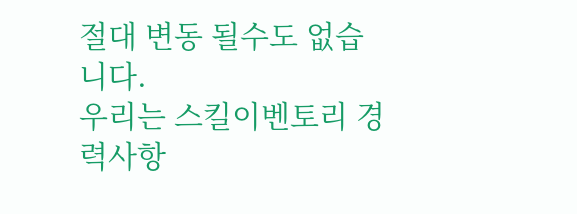절대 변동 될수도 없습니다.
우리는 스킬이벤토리 경력사항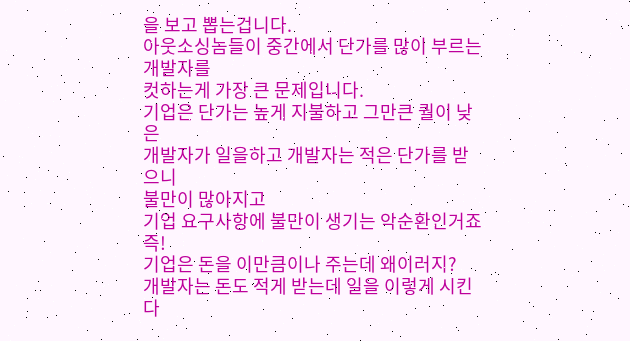을 보고 뽑는겁니다.
아웃소싱놈들이 중간에서 단가를 많이 부르는 개발자를
컷하는게 가장 큰 문제입니다.
기업은 단가는 높게 지불하고 그만큰 퀄이 낮은
개발자가 일을하고 개발자는 적은 단가를 받으니
불만이 많아지고
기업 요구사항에 불만이 생기는 악순환인거죠
즉!
기업은 돈을 이만큼이나 주는데 왜이러지?
개발자는 돈도 적게 받는데 일을 이렇게 시킨다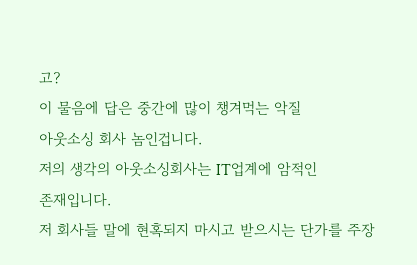고?
이 물음에 답은 중간에 많이 챙겨먹는 악질
아웃소싱 회사 놈인겁니다.
저의 생각의 아웃소싱회사는 IT업계에 암적인
존재입니다.
저 회사들 말에 현혹되지 마시고 받으시는 단가를 주장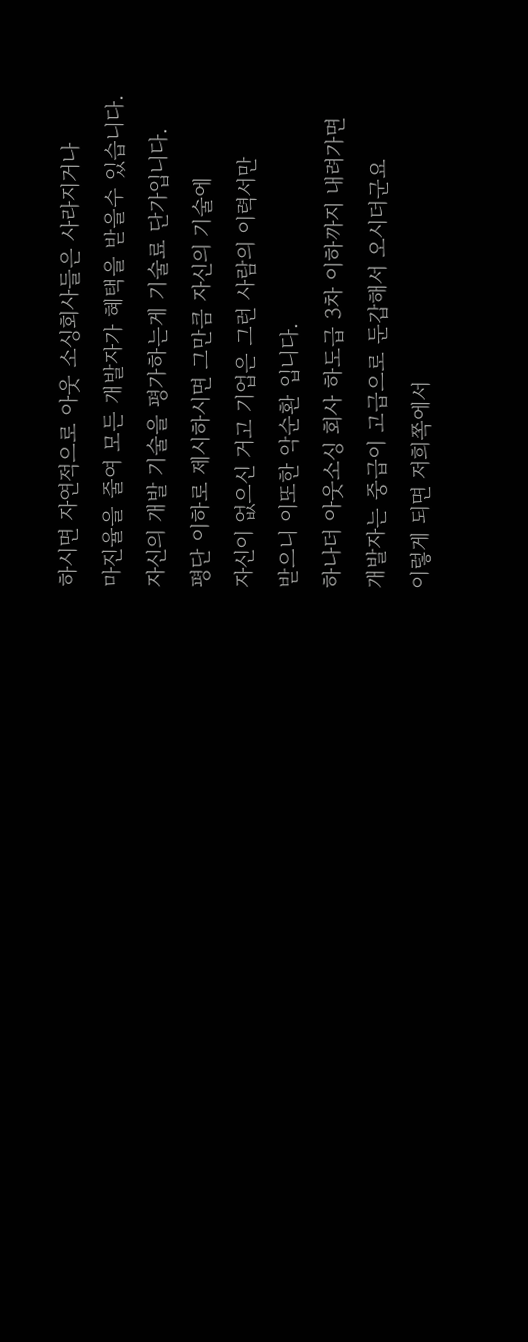하시면 자연적으로 아웃 소싱회사들은 사라지거나
마진율을 줄여 모든 개발자가 혜택을 받을수 있습니다.
자신의 개발 기술을 평가하는게 기술료 단가입니다.
평단 이하로 제시하시면 그만큼 자신의 기술에
자신이 없으신 거고 기업은 그런 사람의 이력서만
받으니 이또한 악순환 입니다.
하나더 아웃소싱 회사 하도급 3차 이하까지 내려가면
개발자는 중급이 고급으로 둔갑해서 오시더군요
이렇게 되면 저희쪽에서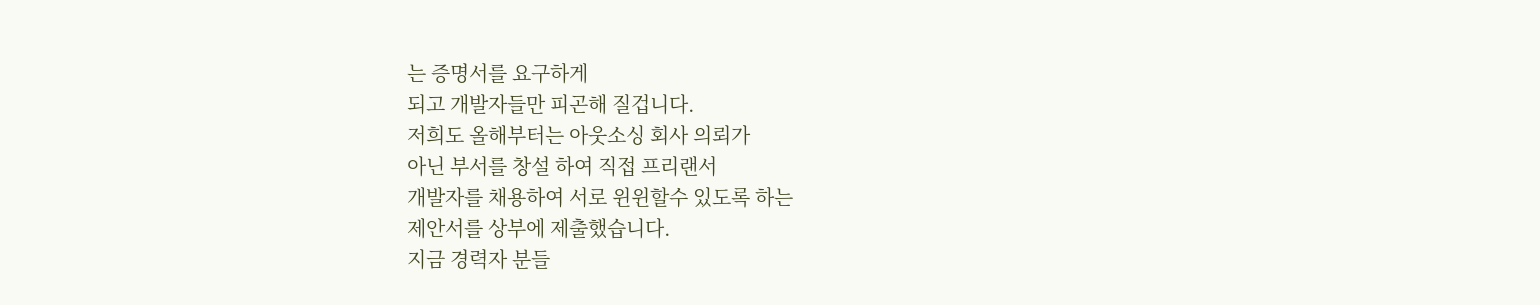는 증명서를 요구하게
되고 개발자들만 피곤해 질겁니다.
저희도 올해부터는 아웃소싱 회사 의뢰가
아닌 부서를 창설 하여 직접 프리랜서
개발자를 채용하여 서로 윈윈할수 있도록 하는
제안서를 상부에 제출했습니다.
지금 경력자 분들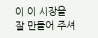이 이 시장을
잘 만들어 주셔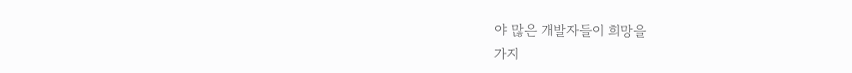야 많은 개발자들이 희망을
가지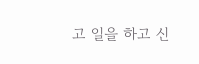고 일을 하고 신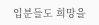입분들도 희망을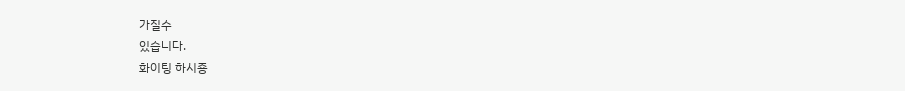가질수
있습니다.
화이팅 하시죵